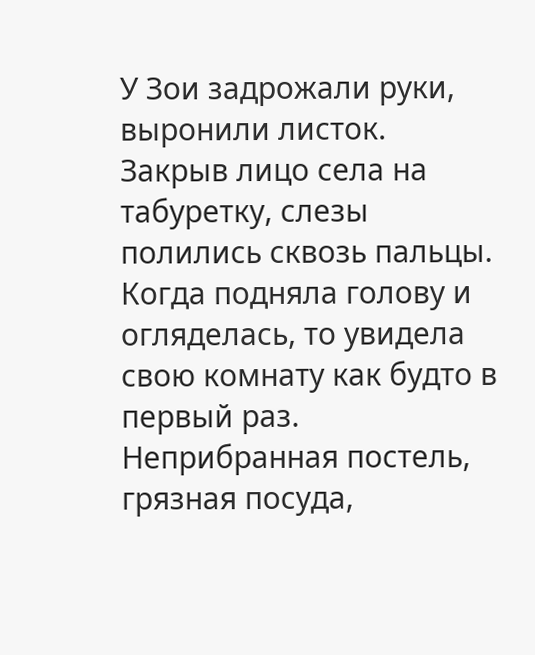У Зои задрожали руки, выронили листок. Закрыв лицо села на табуретку, слезы полились сквозь пальцы. Когда подняла голову и огляделась, то увидела свою комнату как будто в первый раз. Неприбранная постель, грязная посуда,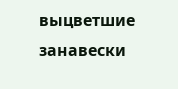выцветшие занавески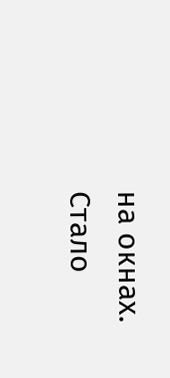на окнах. Стало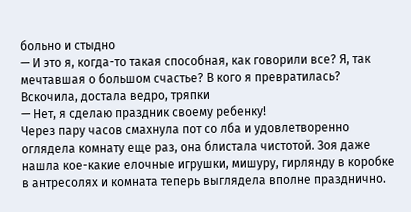больно и стыдно
— И это я, когда-то такая способная, как говорили все? Я, так мечтавшая о большом счастье? В кого я превратилась?
Вскочила, достала ведро, тряпки
— Нет, я сделаю праздник своему ребенку!
Через пару часов смахнула пот со лба и удовлетворенно оглядела комнату еще раз, она блистала чистотой. Зоя даже нашла кое-какие елочные игрушки, мишуру, гирлянду в коробке в антресолях и комната теперь выглядела вполне празднично.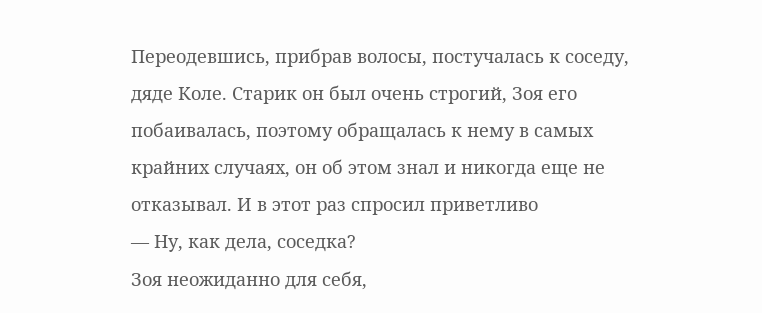Переодевшись, прибрав волосы, постучалась к соседу, дяде Коле. Старик он был очень строгий, Зоя его побаивалась, поэтому обращалась к нему в самых крайних случаях, он об этом знал и никогда еще не отказывал. И в этот раз спросил приветливо
— Ну, как дела, соседка?
Зоя неожиданно для себя,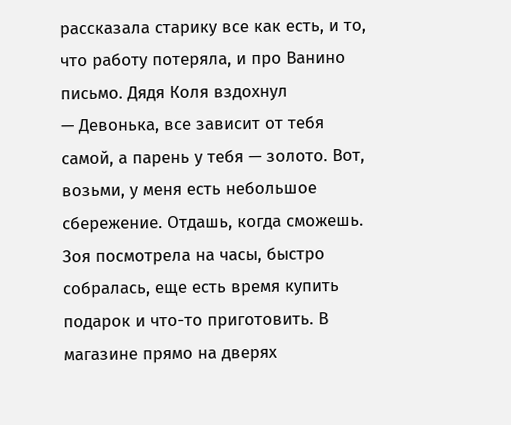рассказала старику все как есть, и то, что работу потеряла, и про Ванино письмо. Дядя Коля вздохнул
— Девонька, все зависит от тебя самой, а парень у тебя — золото. Вот, возьми, у меня есть небольшое сбережение. Отдашь, когда сможешь.
Зоя посмотрела на часы, быстро собралась, еще есть время купить подарок и что-то приготовить. В магазине прямо на дверях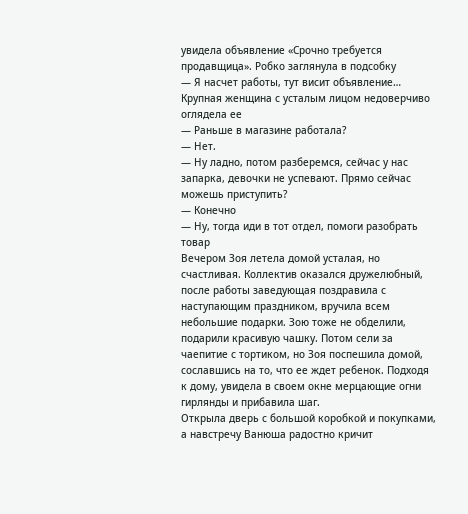увидела объявление «Срочно требуется продавщица». Робко заглянула в подсобку
— Я насчет работы, тут висит объявление…
Крупная женщина с усталым лицом недоверчиво оглядела ее
— Раньше в магазине работала?
— Нет.
— Ну ладно, потом разберемся, сейчас у нас запарка, девочки не успевают. Прямо сейчас можешь приступить?
— Конечно
— Ну, тогда иди в тот отдел, помоги разобрать товар
Вечером Зоя летела домой усталая, но счастливая. Коллектив оказался дружелюбный, после работы заведующая поздравила с наступающим праздником, вручила всем небольшие подарки. Зою тоже не обделили, подарили красивую чашку. Потом сели за чаепитие с тортиком, но Зоя поспешила домой, сославшись на то, что ее ждет ребенок. Подходя к дому, увидела в своем окне мерцающие огни гирлянды и прибавила шаг.
Открыла дверь с большой коробкой и покупками, а навстречу Ванюша радостно кричит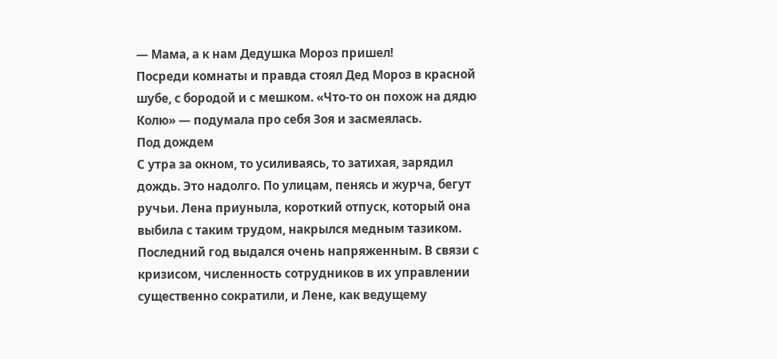— Мама, а к нам Дедушка Мороз пришел!
Посреди комнаты и правда стоял Дед Мороз в красной шубе, с бородой и с мешком. «Что-то он похож на дядю Колю» — подумала про себя Зоя и засмеялась.
Под дождем
С утра за окном, то усиливаясь, то затихая, зарядил дождь. Это надолго. По улицам, пенясь и журча, бегут ручьи. Лена приуныла, короткий отпуск, который она выбила с таким трудом, накрылся медным тазиком. Последний год выдался очень напряженным. В связи с кризисом, численность сотрудников в их управлении существенно сократили, и Лене, как ведущему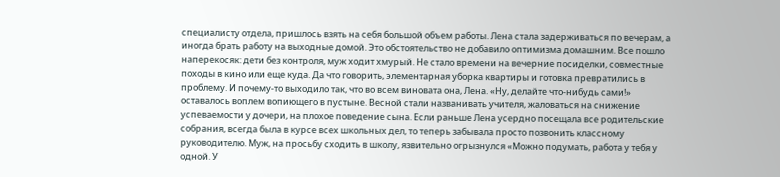специалисту отдела, пришлось взять на себя большой объем работы. Лена стала задерживаться по вечерам, а иногда брать работу на выходные домой. Это обстоятельство не добавило оптимизма домашним. Все пошло наперекосяк: дети без контроля, муж ходит хмурый. Не стало времени на вечерние посиделки, совместные походы в кино или еще куда. Да что говорить, элементарная уборка квартиры и готовка превратились в проблему. И почему-то выходило так, что во всем виновата она, Лена. «Ну, делайте что-нибудь сами!» оставалось воплем вопиющего в пустыне. Весной стали названивать учителя, жаловаться на снижение успеваемости у дочери, на плохое поведение сына. Если раньше Лена усердно посещала все родительские собрания, всегда была в курсе всех школьных дел, то теперь забывала просто позвонить классному руководителю. Муж, на просьбу сходить в школу, язвительно огрызнулся «Можно подумать, работа у тебя у одной. У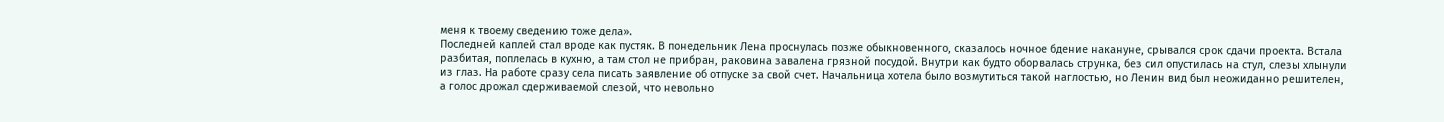меня к твоему сведению тоже дела».
Последней каплей стал вроде как пустяк. В понедельник Лена проснулась позже обыкновенного, сказалось ночное бдение накануне, срывался срок сдачи проекта. Встала разбитая, поплелась в кухню, а там стол не прибран, раковина завалена грязной посудой. Внутри как будто оборвалась струнка, без сил опустилась на стул, слезы хлынули из глаз. На работе сразу села писать заявление об отпуске за свой счет. Начальница хотела было возмутиться такой наглостью, но Ленин вид был неожиданно решителен, а голос дрожал сдерживаемой слезой, что невольно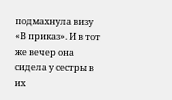подмахнула визу «В приказ». И в тот же вечер она сидела у сестры в их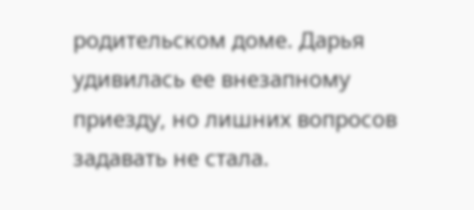родительском доме. Дарья удивилась ее внезапному приезду, но лишних вопросов задавать не стала.